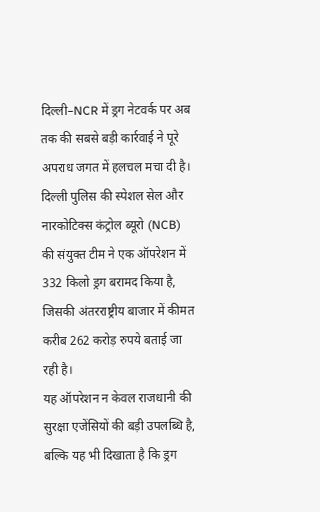दिल्ली–NCR में ड्रग नेटवर्क पर अब तक की सबसे बड़ी कार्रवाई ने पूरे अपराध जगत में हलचल मचा दी है। दिल्ली पुलिस की स्पेशल सेल और नारकोटिक्स कंट्रोल ब्यूरो (NCB) की संयुक्त टीम ने एक ऑपरेशन में 332 किलो ड्रग बरामद किया है, जिसकी अंतरराष्ट्रीय बाजार में कीमत करीब 262 करोड़ रुपये बताई जा रही है।
यह ऑपरेशन न केवल राजधानी की सुरक्षा एजेंसियों की बड़ी उपलब्धि है, बल्कि यह भी दिखाता है कि ड्रग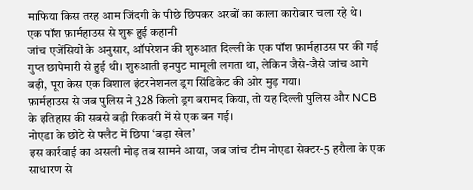माफिया किस तरह आम जिंदगी के पीछे छिपकर अरबों का काला कारोबार चला रहे थे।
एक पॉश फ़ार्महाउस से शुरू हुई कहानी
जांच एजेंसियों के अनुसार, ऑपरेशन की शुरुआत दिल्ली के एक पॉश फ़ार्महाउस पर की गई गुप्त छापेमारी से हुई थी। शुरुआती इनपुट मामूली लगता था, लेकिन जैसे-जैसे जांच आगे बढ़ी, पूरा केस एक विशाल इंटरनेशनल ड्रग सिंडिकेट की ओर मुड़ गया।
फ़ार्महाउस से जब पुलिस ने 328 किलो ड्रग बरामद किया, तो यह दिल्ली पुलिस और NCB के इतिहास की सबसे बड़ी रिकवरी में से एक बन गई।
नोएडा के छोटे से फ्लैट में छिपा ‘बड़ा खेल’
इस कार्रवाई का असली मोड़ तब सामने आया, जब जांच टीम नोएडा सेक्टर-5 हरौला के एक साधारण से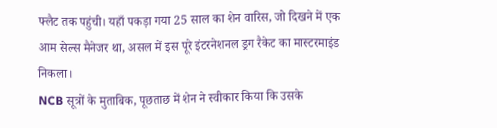फ्लैट तक पहुंची। यहाँ पकड़ा गया 25 साल का शेन वारिस, जो दिखने में एक आम सेल्स मैनेजर था, असल में इस पूरे इंटरनेशनल ड्रग रैकेट का मास्टरमाइंड निकला।
NCB सूत्रों के मुताबिक, पूछताछ में शेन ने स्वीकार किया कि उसके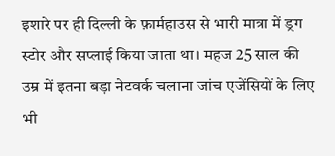इशारे पर ही दिल्ली के फ़ार्महाउस से भारी मात्रा में ड्रग स्टोर और सप्लाई किया जाता था। महज 25 साल की उम्र में इतना बड़ा नेटवर्क चलाना जांच एजेंसियों के लिए भी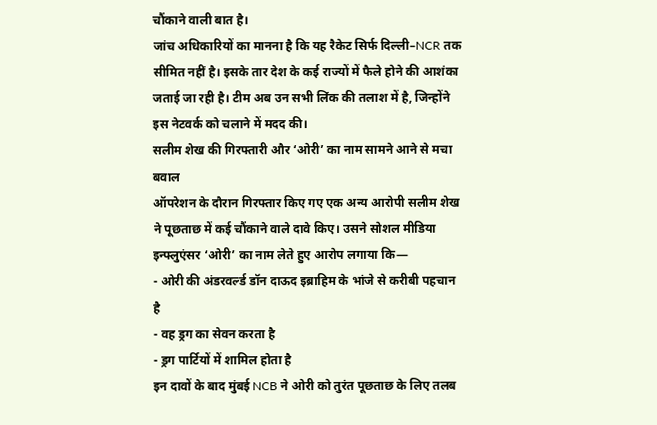चौंकाने वाली बात है।
जांच अधिकारियों का मानना है कि यह रैकेट सिर्फ दिल्ली–NCR तक सीमित नहीं है। इसके तार देश के कई राज्यों में फैले होने की आशंका जताई जा रही है। टीम अब उन सभी लिंक की तलाश में है, जिन्होंने इस नेटवर्क को चलाने में मदद की।
सलीम शेख की गिरफ्तारी और ‘ओरी’ का नाम सामने आने से मचा बवाल
ऑपरेशन के दौरान गिरफ्तार किए गए एक अन्य आरोपी सलीम शेख ने पूछताछ में कई चौंकाने वाले दावे किए। उसने सोशल मीडिया इन्फ्लुएंसर ‘ओरी’ का नाम लेते हुए आरोप लगाया कि—
- ओरी की अंडरवर्ल्ड डॉन दाऊद इब्राहिम के भांजे से करीबी पहचान है
- वह ड्रग का सेवन करता है
- ड्रग पार्टियों में शामिल होता है
इन दावों के बाद मुंबई NCB ने ओरी को तुरंत पूछताछ के लिए तलब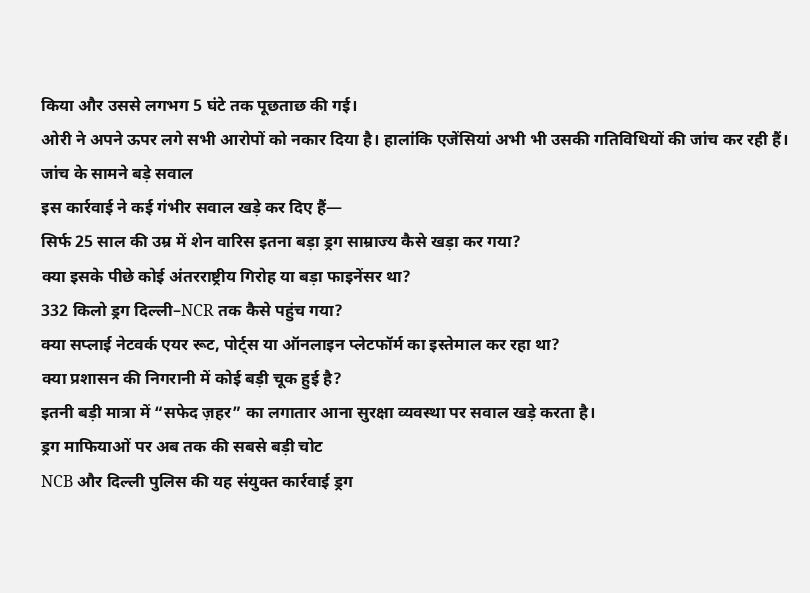किया और उससे लगभग 5 घंटे तक पूछताछ की गई।
ओरी ने अपने ऊपर लगे सभी आरोपों को नकार दिया है। हालांकि एजेंसियां अभी भी उसकी गतिविधियों की जांच कर रही हैं।
जांच के सामने बड़े सवाल
इस कार्रवाई ने कई गंभीर सवाल खड़े कर दिए हैं—
सिर्फ 25 साल की उम्र में शेन वारिस इतना बड़ा ड्रग साम्राज्य कैसे खड़ा कर गया?
क्या इसके पीछे कोई अंतरराष्ट्रीय गिरोह या बड़ा फाइनेंसर था?
332 किलो ड्रग दिल्ली–NCR तक कैसे पहुंच गया?
क्या सप्लाई नेटवर्क एयर रूट, पोर्ट्स या ऑनलाइन प्लेटफॉर्म का इस्तेमाल कर रहा था?
क्या प्रशासन की निगरानी में कोई बड़ी चूक हुई है?
इतनी बड़ी मात्रा में “सफेद ज़हर” का लगातार आना सुरक्षा व्यवस्था पर सवाल खड़े करता है।
ड्रग माफियाओं पर अब तक की सबसे बड़ी चोट
NCB और दिल्ली पुलिस की यह संयुक्त कार्रवाई ड्रग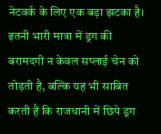नेटवर्क के लिए एक बड़ा झटका है। इतनी भारी मात्रा में ड्रग की बरामदगी न केवल सप्लाई चेन को तोड़ती है, बल्कि यह भी साबित करती है कि राजधानी में छिपे ड्रग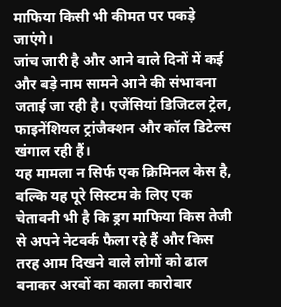माफिया किसी भी कीमत पर पकड़े जाएंगे।
जांच जारी है और आने वाले दिनों में कई और बड़े नाम सामने आने की संभावना जताई जा रही है। एजेंसियां डिजिटल ट्रेल, फाइनेंशियल ट्रांजैक्शन और कॉल डिटेल्स खंगाल रही हैं।
यह मामला न सिर्फ एक क्रिमिनल केस है, बल्कि यह पूरे सिस्टम के लिए एक चेतावनी भी है कि ड्रग माफिया किस तेजी से अपने नेटवर्क फैला रहे हैं और किस तरह आम दिखने वाले लोगों को ढाल बनाकर अरबों का काला कारोबार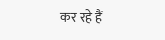कर रहे हैं